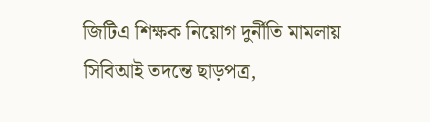জিটিএ শিক্ষক নিয়োগ দুর্নীতি মামলায় সিবিআই তদন্তে ছাড়পত্র,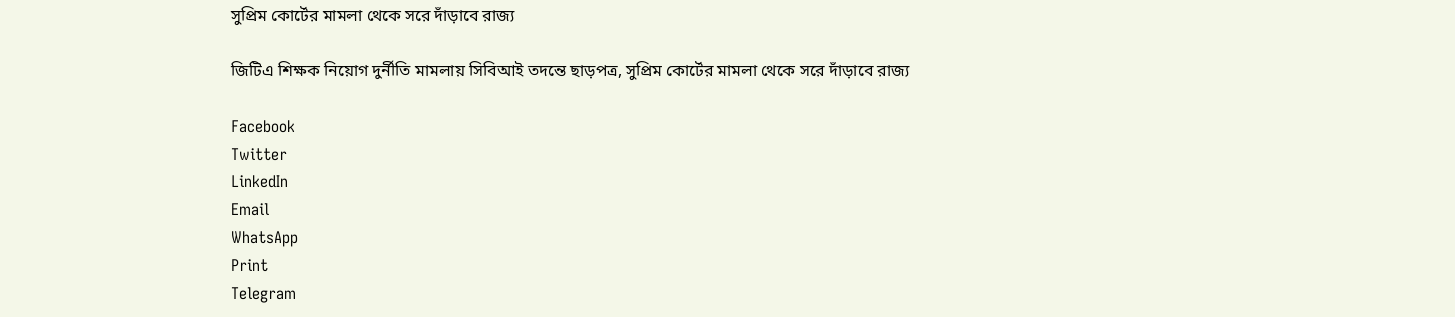সুপ্রিম কোর্টের মামলা থেকে সরে দাঁড়াবে রাজ্য

জিটিএ শিক্ষক নিয়োগ দুর্নীতি মামলায় সিবিআই তদন্তে ছাড়পত্র, সুপ্রিম কোর্টের মামলা থেকে সরে দাঁড়াবে রাজ্য

Facebook
Twitter
LinkedIn
Email
WhatsApp
Print
Telegram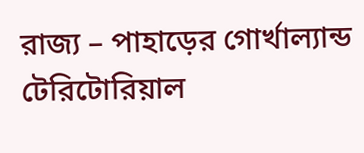রাজ্য – পাহাড়ের গোর্খাল্যান্ড টেরিটোরিয়াল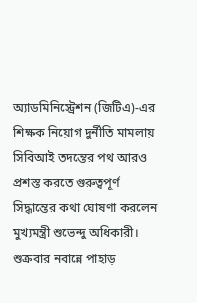অ্যাডমিনিস্ট্রেশন (জিটিএ)-এর শিক্ষক নিয়োগ দুর্নীতি মামলায় সিবিআই তদন্তের পথ আরও প্রশস্ত করতে গুরুত্বপূর্ণ সিদ্ধান্তের কথা ঘোষণা করলেন মুখ্যমন্ত্রী শুভেন্দু অধিকারী। শুক্রবার নবান্নে পাহাড়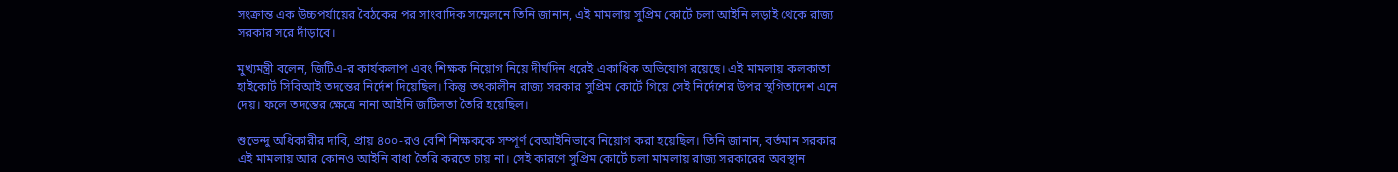সংক্রান্ত এক উচ্চপর্যায়ের বৈঠকের পর সাংবাদিক সম্মেলনে তিনি জানান, এই মামলায় সুপ্রিম কোর্টে চলা আইনি লড়াই থেকে রাজ্য সরকার সরে দাঁড়াবে।

মুখ্যমন্ত্রী বলেন, জিটিএ-র কার্যকলাপ এবং শিক্ষক নিয়োগ নিয়ে দীর্ঘদিন ধরেই একাধিক অভিযোগ রয়েছে। এই মামলায় কলকাতা হাইকোর্ট সিবিআই তদন্তের নির্দেশ দিয়েছিল। কিন্তু তৎকালীন রাজ্য সরকার সুপ্রিম কোর্টে গিয়ে সেই নির্দেশের উপর স্থগিতাদেশ এনে দেয়। ফলে তদন্তের ক্ষেত্রে নানা আইনি জটিলতা তৈরি হয়েছিল।

শুভেন্দু অধিকারীর দাবি, প্রায় ৪০০-রও বেশি শিক্ষককে সম্পূর্ণ বেআইনিভাবে নিয়োগ করা হয়েছিল। তিনি জানান, বর্তমান সরকার এই মামলায় আর কোনও আইনি বাধা তৈরি করতে চায় না। সেই কারণে সুপ্রিম কোর্টে চলা মামলায় রাজ্য সরকারের অবস্থান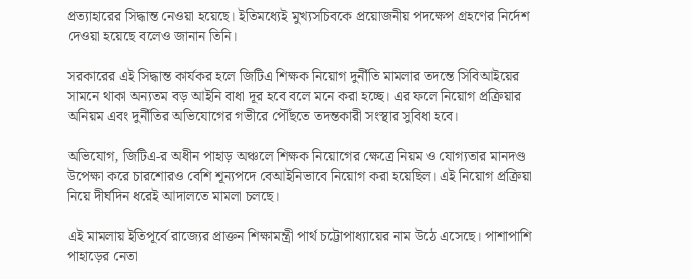প্রত্যাহারের সিদ্ধান্ত নেওয়া হয়েছে। ইতিমধ্যেই মুখ্যসচিবকে প্রয়োজনীয় পদক্ষেপ গ্রহণের নির্দেশ দেওয়া হয়েছে বলেও জানান তিনি।

সরকারের এই সিদ্ধান্ত কার্যকর হলে জিটিএ শিক্ষক নিয়োগ দুর্নীতি মামলার তদন্তে সিবিআইয়ের সামনে থাকা অন্যতম বড় আইনি বাধা দূর হবে বলে মনে করা হচ্ছে। এর ফলে নিয়োগ প্রক্রিয়ার অনিয়ম এবং দুর্নীতির অভিযোগের গভীরে পৌঁছতে তদন্তকারী সংস্থার সুবিধা হবে।

অভিযোগ, জিটিএ-র অধীন পাহাড় অঞ্চলে শিক্ষক নিয়োগের ক্ষেত্রে নিয়ম ও যোগ্যতার মানদণ্ড উপেক্ষা করে চারশোরও বেশি শূন্যপদে বেআইনিভাবে নিয়োগ করা হয়েছিল। এই নিয়োগ প্রক্রিয়া নিয়ে দীর্ঘদিন ধরেই আদালতে মামলা চলছে।

এই মামলায় ইতিপূর্বে রাজ্যের প্রাক্তন শিক্ষামন্ত্রী পার্থ চট্টোপাধ্যায়ের নাম উঠে এসেছে। পাশাপাশি পাহাড়ের নেতা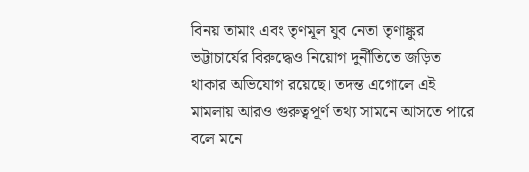বিনয় তামাং এবং তৃণমূল যুব নেতা তৃণাঙ্কুর ভট্টাচার্যের বিরুদ্ধেও নিয়োগ দুর্নীতিতে জড়িত থাকার অভিযোগ রয়েছে। তদন্ত এগোলে এই মামলায় আরও গুরুত্বপূর্ণ তথ্য সামনে আসতে পারে বলে মনে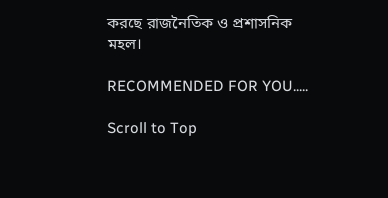করছে রাজনৈতিক ও প্রশাসনিক মহল।

RECOMMENDED FOR YOU.....

Scroll to Top